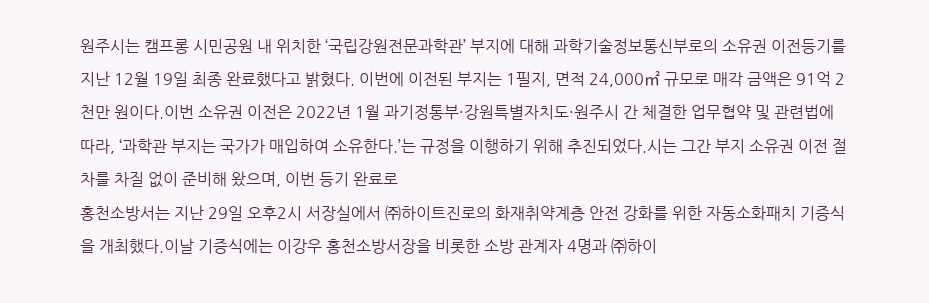원주시는 캠프롱 시민공원 내 위치한 ‘국립강원전문과학관’ 부지에 대해 과학기술정보통신부로의 소유권 이전등기를 지난 12월 19일 최종 완료했다고 밝혔다. 이번에 이전된 부지는 1필지, 면적 24,000㎡ 규모로 매각 금액은 91억 2천만 원이다.이번 소유권 이전은 2022년 1월 과기정통부·강원특별자치도·원주시 간 체결한 업무협약 및 관련법에 따라, ‘과학관 부지는 국가가 매입하여 소유한다.’는 규정을 이행하기 위해 추진되었다.시는 그간 부지 소유권 이전 절차를 차질 없이 준비해 왔으며, 이번 등기 완료로
홍천소방서는 지난 29일 오후2시 서장실에서 ㈜하이트진로의 화재취약계층 안전 강화를 위한 자동소화패치 기증식을 개최했다.이날 기증식에는 이강우 홍천소방서장을 비롯한 소방 관계자 4명과 ㈜하이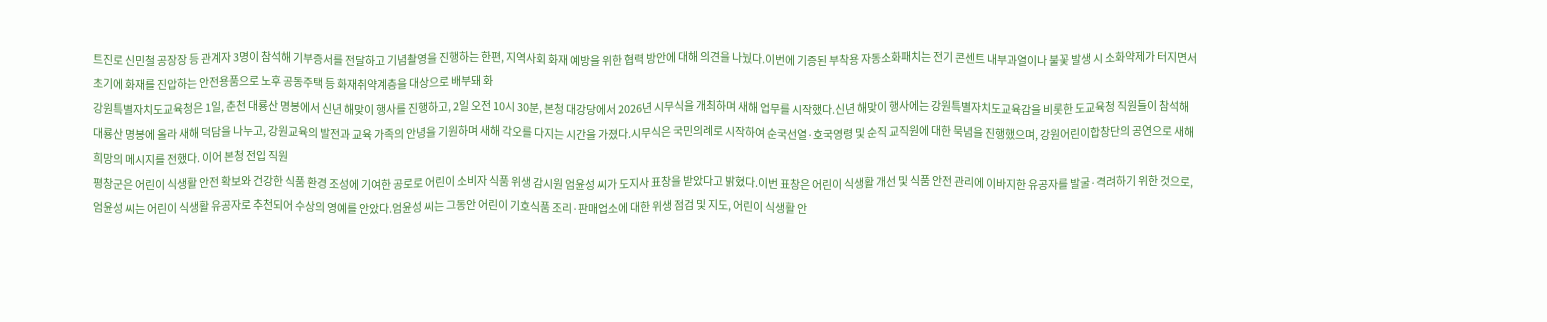트진로 신민철 공장장 등 관계자 3명이 참석해 기부증서를 전달하고 기념촬영을 진행하는 한편, 지역사회 화재 예방을 위한 협력 방안에 대해 의견을 나눴다.이번에 기증된 부착용 자동소화패치는 전기 콘센트 내부과열이나 불꽃 발생 시 소화약제가 터지면서 초기에 화재를 진압하는 안전용품으로 노후 공동주택 등 화재취약계층을 대상으로 배부돼 화
강원특별자치도교육청은 1일, 춘천 대룡산 명봉에서 신년 해맞이 행사를 진행하고, 2일 오전 10시 30분, 본청 대강당에서 2026년 시무식을 개최하며 새해 업무를 시작했다.신년 해맞이 행사에는 강원특별자치도교육감을 비롯한 도교육청 직원들이 참석해 대룡산 명봉에 올라 새해 덕담을 나누고, 강원교육의 발전과 교육 가족의 안녕을 기원하며 새해 각오를 다지는 시간을 가졌다.시무식은 국민의례로 시작하여 순국선열·호국영령 및 순직 교직원에 대한 묵념을 진행했으며, 강원어린이합창단의 공연으로 새해 희망의 메시지를 전했다. 이어 본청 전입 직원
평창군은 어린이 식생활 안전 확보와 건강한 식품 환경 조성에 기여한 공로로 어린이 소비자 식품 위생 감시원 엄윤성 씨가 도지사 표창을 받았다고 밝혔다.이번 표창은 어린이 식생활 개선 및 식품 안전 관리에 이바지한 유공자를 발굴·격려하기 위한 것으로, 엄윤성 씨는 어린이 식생활 유공자로 추천되어 수상의 영예를 안았다.엄윤성 씨는 그동안 어린이 기호식품 조리·판매업소에 대한 위생 점검 및 지도, 어린이 식생활 안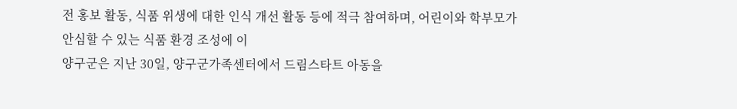전 홍보 활동, 식품 위생에 대한 인식 개선 활동 등에 적극 참여하며, 어린이와 학부모가 안심할 수 있는 식품 환경 조성에 이
양구군은 지난 30일, 양구군가족센터에서 드림스타트 아동을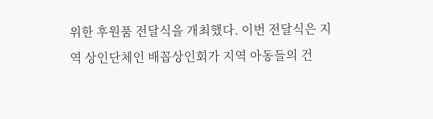위한 후원품 전달식을 개최했다. 이번 전달식은 지역 상인단체인 배꼽상인회가 지역 아동들의 건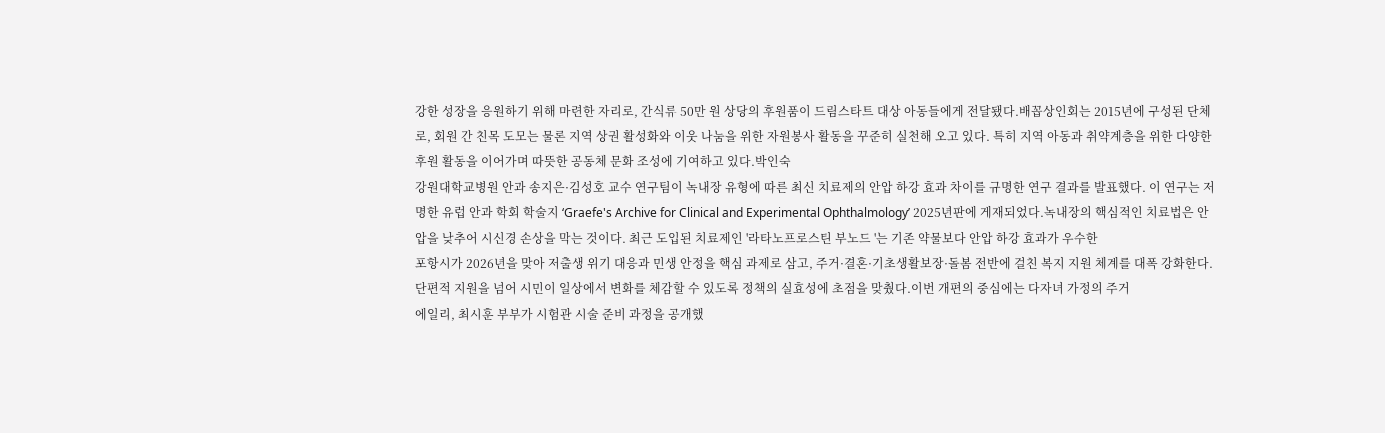강한 성장을 응원하기 위해 마련한 자리로, 간식류 50만 원 상당의 후원품이 드림스타트 대상 아동들에게 전달됐다.배꼽상인회는 2015년에 구성된 단체로, 회원 간 친목 도모는 물론 지역 상권 활성화와 이웃 나눔을 위한 자원봉사 활동을 꾸준히 실천해 오고 있다. 특히 지역 아동과 취약계층을 위한 다양한 후원 활동을 이어가며 따뜻한 공동체 문화 조성에 기여하고 있다.박인숙
강원대학교병원 안과 송지은·김성호 교수 연구팀이 녹내장 유형에 따른 최신 치료제의 안압 하강 효과 차이를 규명한 연구 결과를 발표했다. 이 연구는 저명한 유럽 안과 학회 학술지 ‘Graefe's Archive for Clinical and Experimental Ophthalmology’ 2025년판에 게재되었다.녹내장의 핵심적인 치료법은 안압을 낮추어 시신경 손상을 막는 것이다. 최근 도입된 치료제인 '라타노프로스틴 부노드 '는 기존 약물보다 안압 하강 효과가 우수한
포항시가 2026년을 맞아 저출생 위기 대응과 민생 안정을 핵심 과제로 삼고, 주거·결혼·기초생활보장·돌봄 전반에 걸친 복지 지원 체계를 대폭 강화한다. 단편적 지원을 넘어 시민이 일상에서 변화를 체감할 수 있도록 정책의 실효성에 초점을 맞췄다.이번 개편의 중심에는 다자녀 가정의 주거
에일리, 최시훈 부부가 시험관 시술 준비 과정을 공개했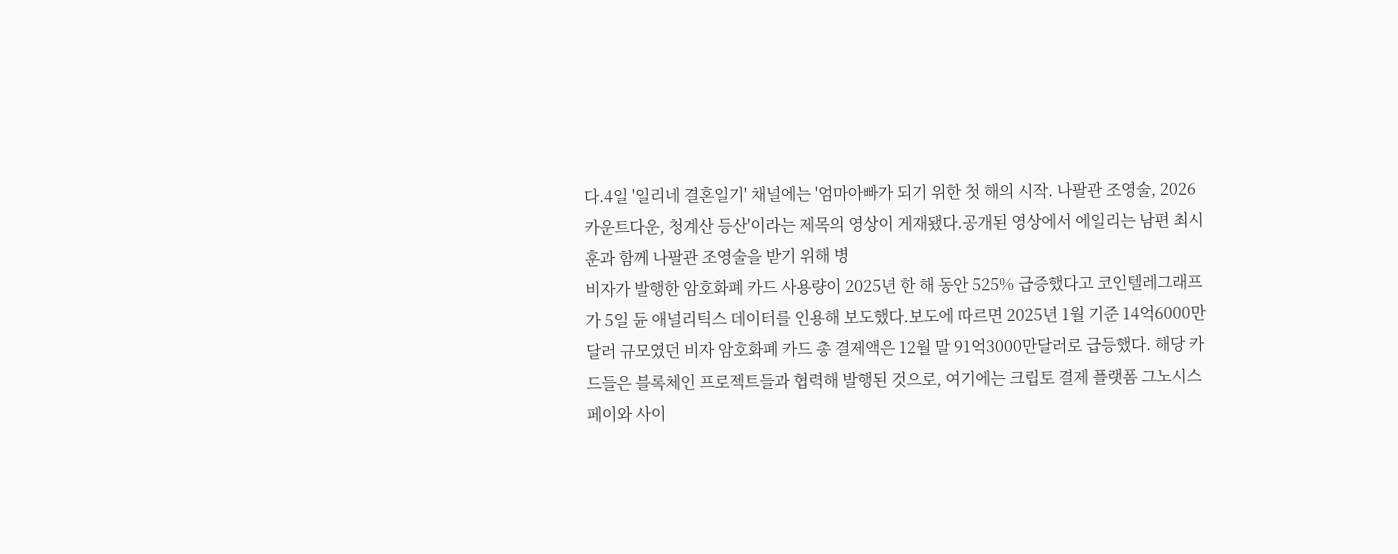다.4일 '일리네 결혼일기' 채널에는 '엄마아빠가 되기 위한 첫 해의 시작. 나팔관 조영술, 2026 카운트다운, 청계산 등산'이라는 제목의 영상이 게재됐다.공개된 영상에서 에일리는 남편 최시훈과 함께 나팔관 조영술을 받기 위해 병
비자가 발행한 암호화폐 카드 사용량이 2025년 한 해 동안 525% 급증했다고 코인텔레그래프가 5일 듄 애널리틱스 데이터를 인용해 보도했다.보도에 따르면 2025년 1월 기준 14억6000만달러 규모였던 비자 암호화폐 카드 총 결제액은 12월 말 91억3000만달러로 급등했다. 해당 카드들은 블록체인 프로젝트들과 협력해 발행된 것으로, 여기에는 크립토 결제 플랫폼 그노시스페이와 사이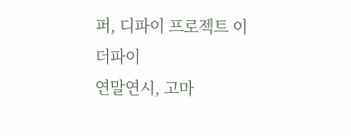퍼, 디파이 프로젝트 이더파이
연말연시, 고마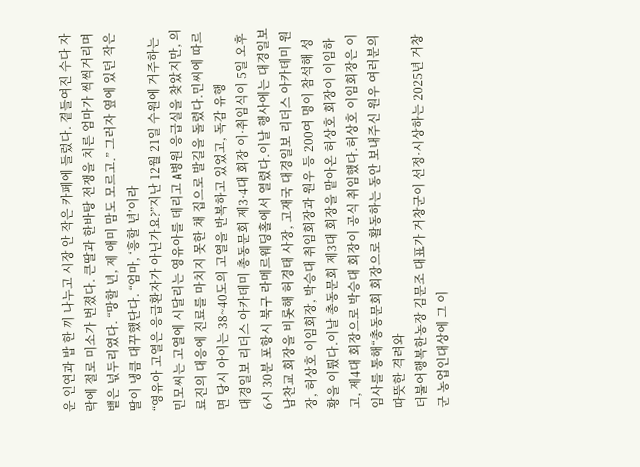운 인연과 밥 한 끼 나누고 시장 안 작은 카페에 들렀다. 곁들여진 수다 자락에 절로 미소가 번졌다. 큰딸과 한바탕 전쟁을 치른 엄마가 씩씩거리며 뱉은 넋두리였다. “망할 년, 제 애미 맘도 모르고.” 그러자 옆에 있던 작은딸이 냉큼 대꾸했단다. “엄마, ‘흥할 년’이라
“영유아 고열은 응급환자가 아닌가요?”지난 12월 21일 수원에 거주하는 민모씨는 고열에 시달리는 영유아를 데리고 A병원 응급실을 찾았지만, 의료진의 대응에 진료를 마치지 못한 채 집으로 발길을 돌렸다.민씨에 따르면 당시 아이는 38~40도의 고열을 반복하고 있었고, 독감 유행
대경일보 리더스 아카데미 총동문회 제3·4대 회장 이·취임식이 5일 오후 6시 30분 포항시 북구 라메르웨딩홀에서 열렸다.이날 행사에는 대경일보 남찬교 회장을 비롯해 허경태 사장, 고재국 대경일보 리더스 아카데미 원장, 허상호 이임회장, 박승대 취임회장과 원우 등 200여 명이 참석해 성황을 이뤘다.이날 총동문회 제3대 회장을 맡아온 허상호 회장이 이임하고, 제4대 회장으로 박승대 회장이 공식 취임했다.허상호 이임회장은 이임사를 통해“총동문회 회장으로 활동하는 동안 보내주신 원우 여러분의 따뜻한 격려와
더불어행복한농장 김문조 대표가 거창군이 선정·시상하는 2025년 거창군 농업인대상에 그 이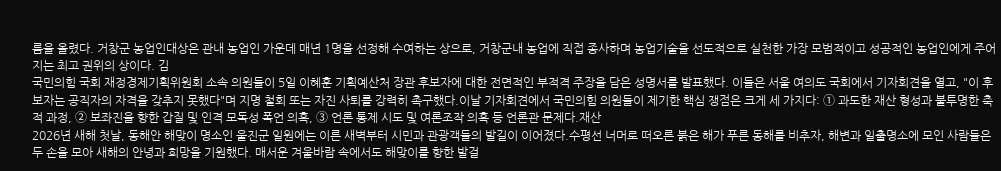름을 올렸다. 거창군 농업인대상은 관내 농업인 가운데 매년 1명을 선정해 수여하는 상으로, 거창군내 농업에 직접 종사하며 농업기술을 선도적으로 실천한 가장 모범적이고 성공적인 농업인에게 주어지는 최고 권위의 상이다. 김
국민의힘 국회 재정경제기획위원회 소속 의원들이 5일 이혜훈 기획예산처 장관 후보자에 대한 전면적인 부적격 주장을 담은 성명서를 발표했다. 이들은 서울 여의도 국회에서 기자회견을 열고, "이 후보자는 공직자의 자격을 갖추지 못했다"며 지명 철회 또는 자진 사퇴를 강력히 촉구했다.이날 기자회견에서 국민의힘 의원들이 제기한 핵심 쟁점은 크게 세 가지다: ① 과도한 재산 형성과 불투명한 축적 과정, ② 보좌진을 향한 갑질 및 인격 모독성 폭언 의혹, ③ 언론 통제 시도 및 여론조작 의혹 등 언론관 문제다.재산
2026년 새해 첫날, 동해안 해맞이 명소인 울진군 일원에는 이른 새벽부터 시민과 관광객들의 발길이 이어졌다.수평선 너머로 떠오른 붉은 해가 푸른 동해를 비추자, 해변과 일출명소에 모인 사람들은 두 손을 모아 새해의 안녕과 희망을 기원했다. 매서운 겨울바람 속에서도 해맞이를 향한 발걸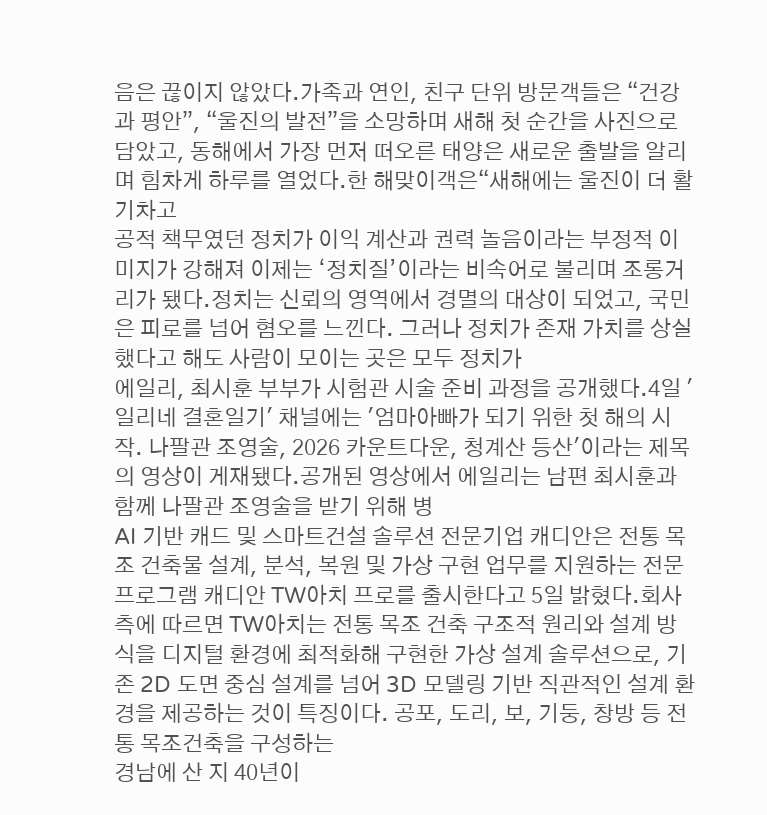음은 끊이지 않았다.가족과 연인, 친구 단위 방문객들은 “건강과 평안”, “울진의 발전”을 소망하며 새해 첫 순간을 사진으로 담았고, 동해에서 가장 먼저 떠오른 태양은 새로운 출발을 알리며 힘차게 하루를 열었다.한 해맞이객은“새해에는 울진이 더 활기차고
공적 책무였던 정치가 이익 계산과 권력 놀음이라는 부정적 이미지가 강해져 이제는 ‘정치질’이라는 비속어로 불리며 조롱거리가 됐다.정치는 신뢰의 영역에서 경멸의 대상이 되었고, 국민은 피로를 넘어 혐오를 느낀다. 그러나 정치가 존재 가치를 상실했다고 해도 사람이 모이는 곳은 모두 정치가
에일리, 최시훈 부부가 시험관 시술 준비 과정을 공개했다.4일 '일리네 결혼일기' 채널에는 '엄마아빠가 되기 위한 첫 해의 시작. 나팔관 조영술, 2026 카운트다운, 청계산 등산'이라는 제목의 영상이 게재됐다.공개된 영상에서 에일리는 남편 최시훈과 함께 나팔관 조영술을 받기 위해 병
AI 기반 캐드 및 스마트건설 솔루션 전문기업 캐디안은 전통 목조 건축물 설계, 분석, 복원 및 가상 구현 업무를 지원하는 전문 프로그램 캐디안 TW아치 프로를 출시한다고 5일 밝혔다.회사 측에 따르면 TW아치는 전통 목조 건축 구조적 원리와 설계 방식을 디지털 환경에 최적화해 구현한 가상 설계 솔루션으로, 기존 2D 도면 중심 설계를 넘어 3D 모델링 기반 직관적인 설계 환경을 제공하는 것이 특징이다. 공포, 도리, 보, 기둥, 창방 등 전통 목조건축을 구성하는
경남에 산 지 40년이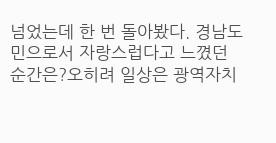넘었는데 한 번 돌아봤다. 경남도민으로서 자랑스럽다고 느꼈던 순간은?오히려 일상은 광역자치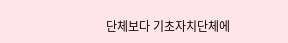단체보다 기초자치단체에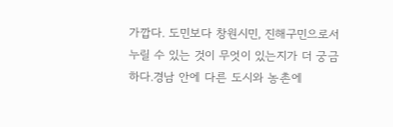가깝다. 도민보다 창원시민, 진해구민으로서 누릴 수 있는 것이 무엇이 있는지가 더 궁금하다.경남 안에 다른 도시와 농촌에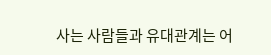사는 사람들과 유대관계는 어